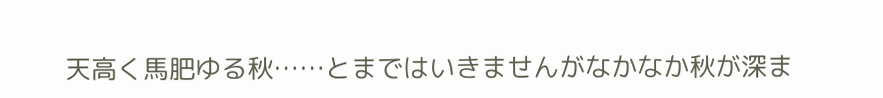天高く馬肥ゆる秋……とまではいきませんがなかなか秋が深ま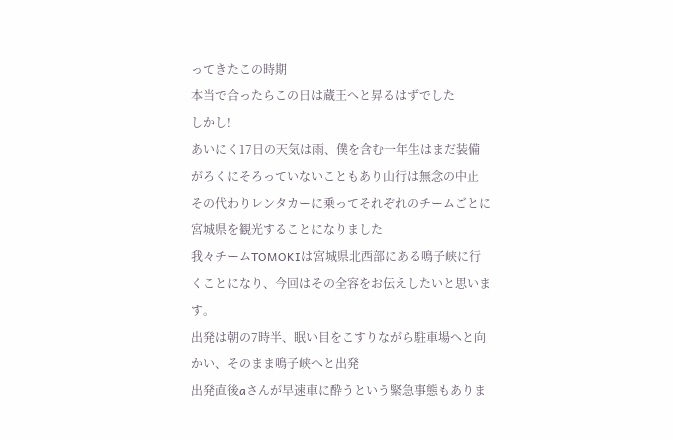ってきたこの時期
本当で合ったらこの日は蔵王へと昇るはずでした
しかし!
あいにく17日の天気は雨、僕を含む一年生はまだ装備がろくにそろっていないこともあり山行は無念の中止
その代わりレンタカーに乗ってそれぞれのチームごとに宮城県を観光することになりました
我々チームTOMOKIは宮城県北西部にある鳴子峡に行くことになり、今回はその全容をお伝えしたいと思います。
出発は朝の7時半、眠い目をこすりながら駐車場へと向かい、そのまま鳴子峡へと出発
出発直後aさんが早速車に酔うという緊急事態もありま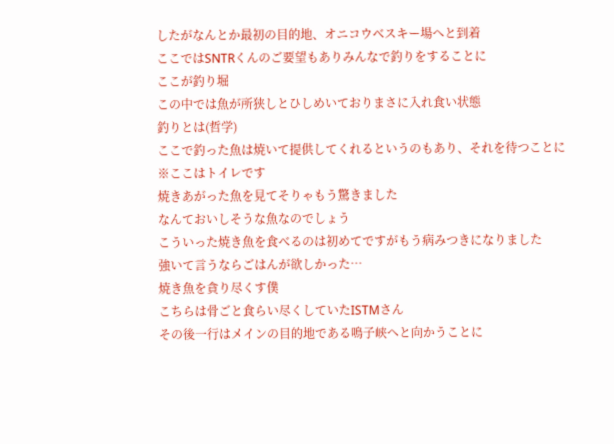したがなんとか最初の目的地、オニコウベスキー場へと到着
ここではSNTRくんのご要望もありみんなで釣りをすることに
ここが釣り堀
この中では魚が所狭しとひしめいておりまさに入れ食い状態
釣りとは(哲学)
ここで釣った魚は焼いて提供してくれるというのもあり、それを待つことに
※ここはトイレです
焼きあがった魚を見てそりゃもう驚きました
なんておいしそうな魚なのでしょう
こういった焼き魚を食べるのは初めてですがもう病みつきになりました
強いて言うならごはんが欲しかった…
焼き魚を貪り尽くす僕
こちらは骨ごと食らい尽くしていたISTMさん
その後一行はメインの目的地である鳴子峡へと向かうことに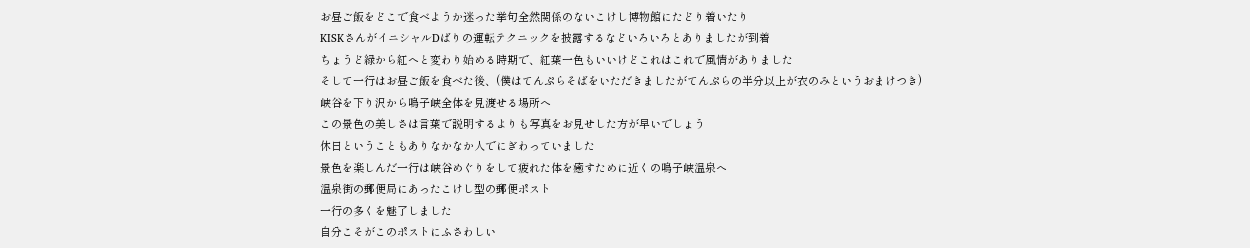お昼ご飯をどこで食べようか迷った挙句全然関係のないこけし博物館にたどり着いたり
KISKさんがイニシャルDばりの運転テクニックを披露するなどいろいろとありましたが到着
ちょうど緑から紅へと変わり始める時期で、紅葉一色もいいけどこれはこれで風情がありました
そして一行はお昼ご飯を食べた後、(僕はてんぷらそばをいただきましたがてんぷらの半分以上が衣のみというおまけつき)
峡谷を下り沢から鳴子峡全体を見渡せる場所へ
この景色の美しさは言葉で説明するよりも写真をお見せした方が早いでしょう
休日ということもありなかなか人でにぎわっていました
景色を楽しんだ一行は峡谷めぐりをして疲れた体を癒すために近くの鳴子峡温泉へ
温泉街の郵便局にあったこけし型の郵便ポスト
一行の多くを魅了しました
自分こそがこのポストにふさわしい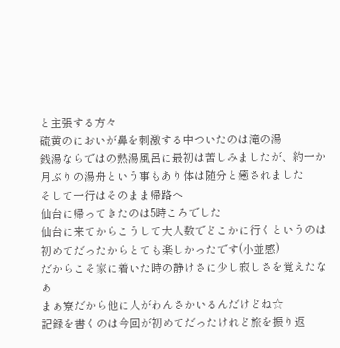と主張する方々
硫黄のにおいが鼻を刺激する中ついたのは滝の湯
銭湯ならではの熱湯風呂に最初は苦しみましたが、約一か月ぶりの湯舟という事もあり体は随分と癒されました
そして一行はそのまま帰路へ
仙台に帰ってきたのは5時ころでした
仙台に来てからこうして大人数でどこかに行くというのは初めてだったからとても楽しかったです(小並感)
だからこそ家に着いた時の静けさに少し寂しさを覚えたなぁ
まぁ寮だから他に人がわんさかいるんだけどね☆
記録を書くのは今回が初めてだったけれど旅を振り返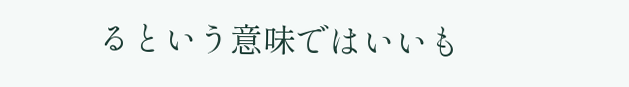るという意味ではいいも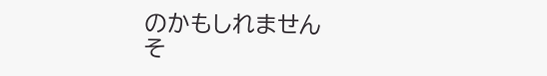のかもしれません
そ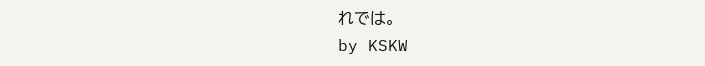れでは。
by KSKW